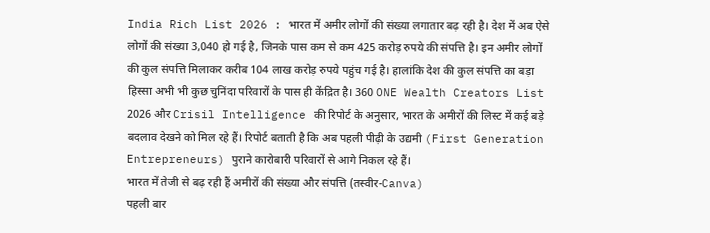India Rich List 2026 : भारत में अमीर लोगों की संख्या लगातार बढ़ रही है। देश में अब ऐसे लोगों की संख्या 3,040 हो गई है, जिनके पास कम से कम 425 करोड़ रुपये की संपत्ति है। इन अमीर लोगों की कुल संपत्ति मिलाकर करीब 104 लाख करोड़ रुपये पहुंच गई है। हालांकि देश की कुल संपत्ति का बड़ा हिस्सा अभी भी कुछ चुनिंदा परिवारों के पास ही केंद्रित है। 360 ONE Wealth Creators List 2026 और Crisil Intelligence की रिपोर्ट के अनुसार, भारत के अमीरों की लिस्ट में कई बड़े बदलाव देखने को मिल रहे हैं। रिपोर्ट बताती है कि अब पहली पीढ़ी के उद्यमी (First Generation Entrepreneurs) पुराने कारोबारी परिवारों से आगे निकल रहे हैं।
भारत में तेजी से बढ़ रही हैं अमीरों की संख्या और संपत्ति (तस्वीर-Canva)
पहली बार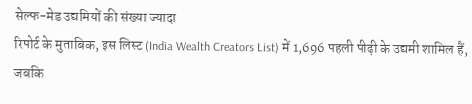सेल्फ-मेड उद्यमियों की संख्या ज्यादा
रिपोर्ट के मुताबिक, इस लिस्ट (India Wealth Creators List) में 1,696 पहली पीढ़ी के उद्यमी शामिल हैं, जबकि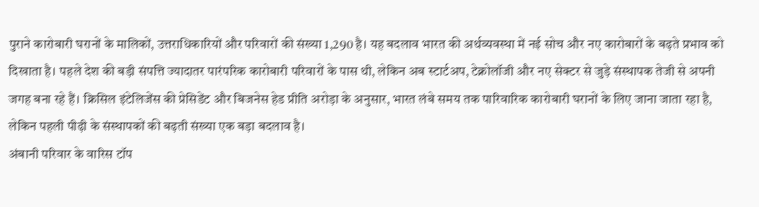पुराने कारोबारी घरानों के मालिकों, उत्तराधिकारियों और परिवारों की संख्या 1,290 है। यह बदलाव भारत की अर्थव्यवस्था में नई सोच और नए कारोबारों के बढ़ते प्रभाव को दिखाता है। पहले देश की बड़ी संपत्ति ज्यादातर पारंपरिक कारोबारी परिवारों के पास थी, लेकिन अब स्टार्टअप, टेक्नोलॉजी और नए सेक्टर से जुड़े संस्थापक तेजी से अपनी जगह बना रहे हैं। क्रिसिल इंटेलिजेंस की प्रेसिडेंट और बिजनेस हेड प्रीति अरोड़ा के अनुसार, भारत लंबे समय तक पारिवारिक कारोबारी घरानों के लिए जाना जाता रहा है, लेकिन पहली पीढ़ी के संस्थापकों की बढ़ती संख्या एक बड़ा बदलाव है।
अंबानी परिवार के वारिस टॉप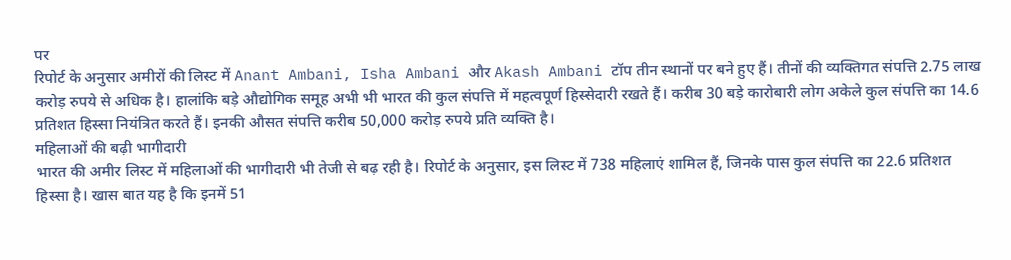पर
रिपोर्ट के अनुसार अमीरों की लिस्ट में Anant Ambani, Isha Ambani और Akash Ambani टॉप तीन स्थानों पर बने हुए हैं। तीनों की व्यक्तिगत संपत्ति 2.75 लाख करोड़ रुपये से अधिक है। हालांकि बड़े औद्योगिक समूह अभी भी भारत की कुल संपत्ति में महत्वपूर्ण हिस्सेदारी रखते हैं। करीब 30 बड़े कारोबारी लोग अकेले कुल संपत्ति का 14.6 प्रतिशत हिस्सा नियंत्रित करते हैं। इनकी औसत संपत्ति करीब 50,000 करोड़ रुपये प्रति व्यक्ति है।
महिलाओं की बढ़ी भागीदारी
भारत की अमीर लिस्ट में महिलाओं की भागीदारी भी तेजी से बढ़ रही है। रिपोर्ट के अनुसार, इस लिस्ट में 738 महिलाएं शामिल हैं, जिनके पास कुल संपत्ति का 22.6 प्रतिशत हिस्सा है। खास बात यह है कि इनमें 51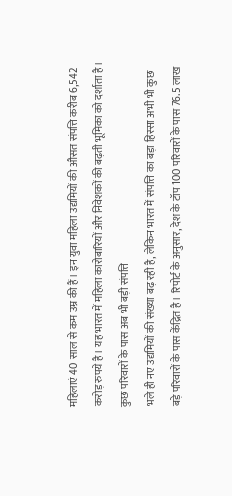महिलाएं 40 साल से कम उम्र की हैं। इन युवा महिला उद्यमियों की औसत संपत्ति करीब 6,542 करोड़ रुपये है। यह भारत में महिला कारोबारियों और निवेशकों की बढ़ती भूमिका को दर्शाता है।
कुछ परिवारों के पास अब भी बड़ी संपत्ति
भले ही नए उद्यमियों की संख्या बढ़ रही है, लेकिन भारत में संपत्ति का बड़ा हिस्सा अभी भी कुछ बड़े परिवारों के पास केंद्रित है। रिपोर्ट के अनुसार, देश के टॉप 100 परिवारों के पास 76.5 लाख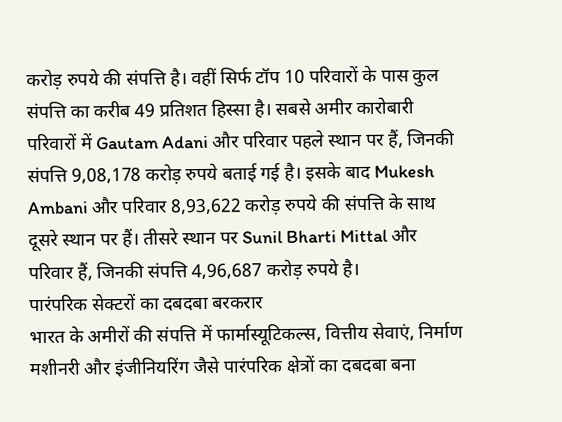करोड़ रुपये की संपत्ति है। वहीं सिर्फ टॉप 10 परिवारों के पास कुल संपत्ति का करीब 49 प्रतिशत हिस्सा है। सबसे अमीर कारोबारी परिवारों में Gautam Adani और परिवार पहले स्थान पर हैं, जिनकी संपत्ति 9,08,178 करोड़ रुपये बताई गई है। इसके बाद Mukesh Ambani और परिवार 8,93,622 करोड़ रुपये की संपत्ति के साथ दूसरे स्थान पर हैं। तीसरे स्थान पर Sunil Bharti Mittal और परिवार हैं, जिनकी संपत्ति 4,96,687 करोड़ रुपये है।
पारंपरिक सेक्टरों का दबदबा बरकरार
भारत के अमीरों की संपत्ति में फार्मास्यूटिकल्स, वित्तीय सेवाएं, निर्माण मशीनरी और इंजीनियरिंग जैसे पारंपरिक क्षेत्रों का दबदबा बना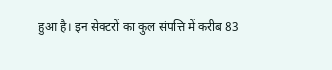हुआ है। इन सेक्टरों का कुल संपत्ति में करीब 83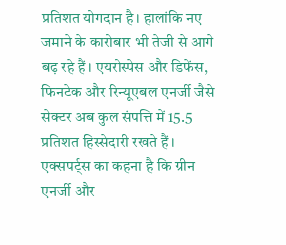प्रतिशत योगदान है। हालांकि नए जमाने के कारोबार भी तेजी से आगे बढ़ रहे हैं। एयरोस्पेस और डिफेंस, फिनटेक और रिन्यूएबल एनर्जी जैसे सेक्टर अब कुल संपत्ति में 15.5 प्रतिशत हिस्सेदारी रखते हैं। एक्सपर्ट्स का कहना है कि ग्रीन एनर्जी और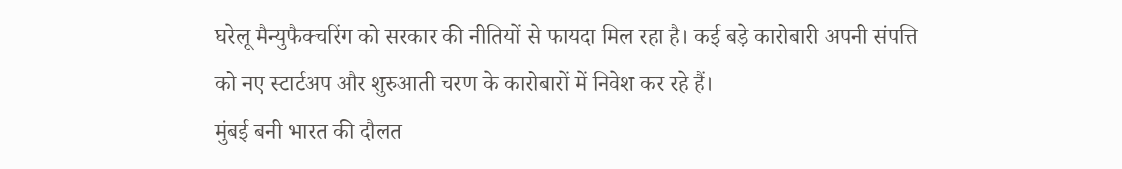घरेलू मैन्युफैक्चरिंग को सरकार की नीतियों से फायदा मिल रहा है। कई बड़े कारोबारी अपनी संपत्ति को नए स्टार्टअप और शुरुआती चरण के कारोबारों में निवेश कर रहे हैं।
मुंबई बनी भारत की दौलत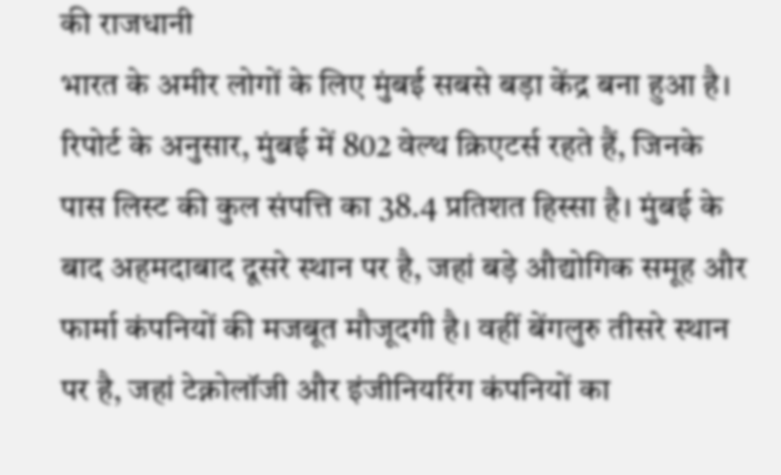की राजधानी
भारत के अमीर लोगों के लिए मुंबई सबसे बड़ा केंद्र बना हुआ है। रिपोर्ट के अनुसार, मुंबई में 802 वेल्थ क्रिएटर्स रहते हैं, जिनके पास लिस्ट की कुल संपत्ति का 38.4 प्रतिशत हिस्सा है। मुंबई के बाद अहमदाबाद दूसरे स्थान पर है, जहां बड़े औद्योगिक समूह और फार्मा कंपनियों की मजबूत मौजूदगी है। वहीं बेंगलुरु तीसरे स्थान पर है, जहां टेक्नोलॉजी और इंजीनियरिंग कंपनियों का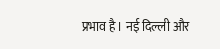प्रभाव है। नई दिल्ली और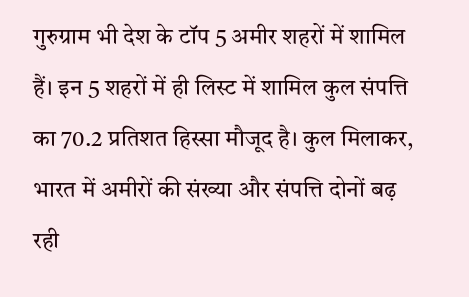गुरुग्राम भी देश के टॉप 5 अमीर शहरों में शामिल हैं। इन 5 शहरों में ही लिस्ट में शामिल कुल संपत्ति का 70.2 प्रतिशत हिस्सा मौजूद है। कुल मिलाकर, भारत में अमीरों की संख्या और संपत्ति दोनों बढ़ रही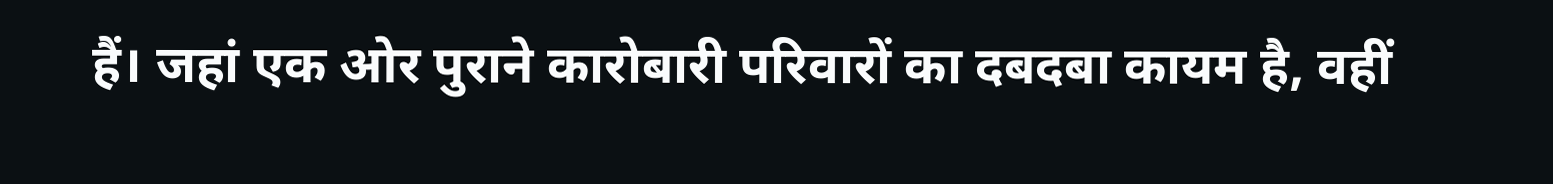हैं। जहां एक ओर पुराने कारोबारी परिवारों का दबदबा कायम है, वहीं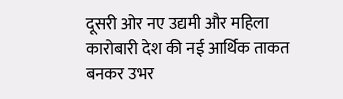दूसरी ओर नए उद्यमी और महिला कारोबारी देश की नई आर्थिक ताकत बनकर उभर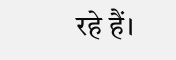रहे हैं।